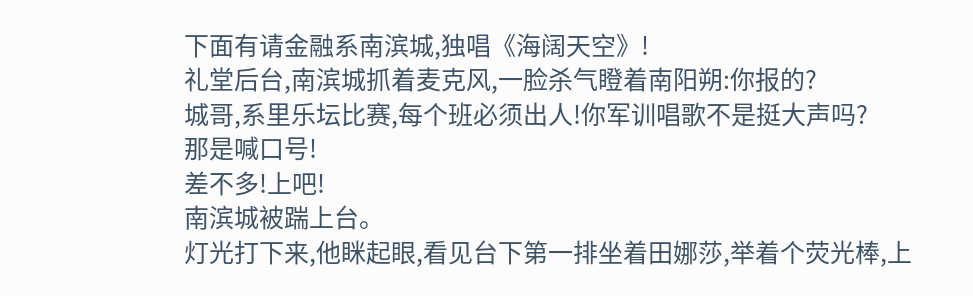下面有请金融系南滨城,独唱《海阔天空》!
礼堂后台,南滨城抓着麦克风,一脸杀气瞪着南阳朔:你报的?
城哥,系里乐坛比赛,每个班必须出人!你军训唱歌不是挺大声吗?
那是喊口号!
差不多!上吧!
南滨城被踹上台。
灯光打下来,他眯起眼,看见台下第一排坐着田娜莎,举着个荧光棒,上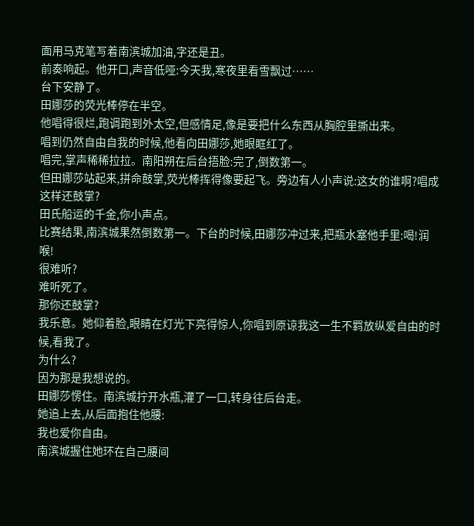面用马克笔写着南滨城加油,字还是丑。
前奏响起。他开口,声音低哑:今天我,寒夜里看雪飘过……
台下安静了。
田娜莎的荧光棒停在半空。
他唱得很烂,跑调跑到外太空,但感情足,像是要把什么东西从胸腔里撕出来。
唱到仍然自由自我的时候,他看向田娜莎,她眼眶红了。
唱完,掌声稀稀拉拉。南阳朔在后台捂脸:完了,倒数第一。
但田娜莎站起来,拼命鼓掌,荧光棒挥得像要起飞。旁边有人小声说:这女的谁啊?唱成这样还鼓掌?
田氏船运的千金,你小声点。
比赛结果,南滨城果然倒数第一。下台的时候,田娜莎冲过来,把瓶水塞他手里:喝!润喉!
很难听?
难听死了。
那你还鼓掌?
我乐意。她仰着脸,眼睛在灯光下亮得惊人,你唱到原谅我这一生不羁放纵爱自由的时候,看我了。
为什么?
因为那是我想说的。
田娜莎愣住。南滨城拧开水瓶,灌了一口,转身往后台走。
她追上去,从后面抱住他腰:
我也爱你自由。
南滨城握住她环在自己腰间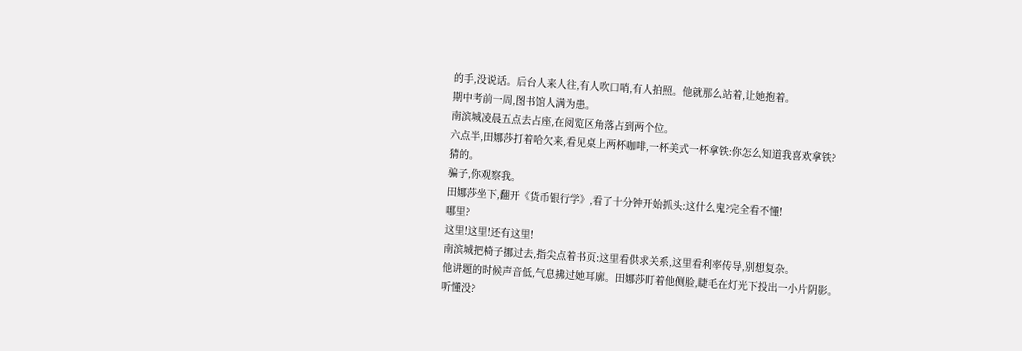的手,没说话。后台人来人往,有人吹口哨,有人拍照。他就那么站着,让她抱着。
期中考前一周,图书馆人满为患。
南滨城凌晨五点去占座,在阅览区角落占到两个位。
六点半,田娜莎打着哈欠来,看见桌上两杯咖啡,一杯美式一杯拿铁:你怎么知道我喜欢拿铁?
猜的。
骗子,你观察我。
田娜莎坐下,翻开《货币银行学》,看了十分钟开始抓头:这什么鬼?完全看不懂!
哪里?
这里!这里!还有这里!
南滨城把椅子挪过去,指尖点着书页:这里看供求关系,这里看利率传导,别想复杂。
他讲题的时候声音低,气息拂过她耳廓。田娜莎盯着他侧脸,睫毛在灯光下投出一小片阴影。
听懂没?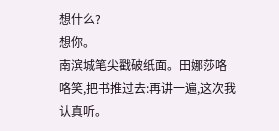想什么?
想你。
南滨城笔尖戳破纸面。田娜莎咯咯笑,把书推过去:再讲一遍,这次我认真听。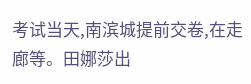考试当天,南滨城提前交卷,在走廊等。田娜莎出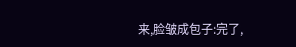来,脸皱成包子:完了,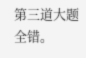第三道大题全错。